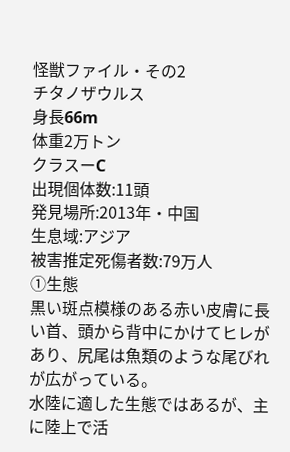怪獣ファイル・その2
チタノザウルス
身長66m
体重2万トン
クラスーC
出現個体数:11頭
発見場所:2013年・中国
生息域:アジア
被害推定死傷者数:79万人
①生態
黒い斑点模様のある赤い皮膚に長い首、頭から背中にかけてヒレがあり、尻尾は魚類のような尾びれが広がっている。
水陸に適した生態ではあるが、主に陸上で活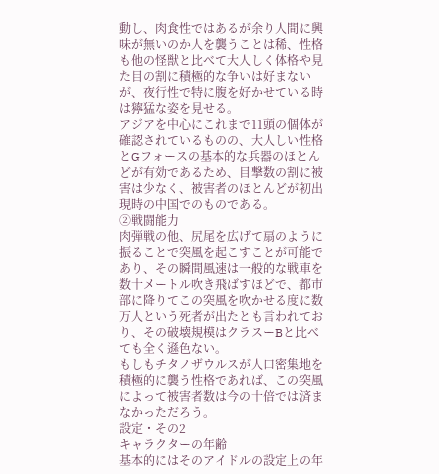動し、肉食性ではあるが余り人間に興味が無いのか人を襲うことは稀、性格も他の怪獣と比べて大人しく体格や見た目の割に積極的な争いは好まないが、夜行性で特に腹を好かせている時は獰猛な姿を見せる。
アジアを中心にこれまで11頭の個体が確認されているものの、大人しい性格とGフォースの基本的な兵器のほとんどが有効であるため、目撃数の割に被害は少なく、被害者のほとんどが初出現時の中国でのものである。
②戦闘能力
肉弾戦の他、尻尾を広げて扇のように振ることで突風を起こすことが可能であり、その瞬間風速は一般的な戦車を数十メートル吹き飛ばすほどで、都市部に降りてこの突風を吹かせる度に数万人という死者が出たとも言われており、その破壊規模はクラスーBと比べても全く遜色ない。
もしもチタノザウルスが人口密集地を積極的に襲う性格であれば、この突風によって被害者数は今の十倍では済まなかっただろう。
設定・その2
キャラクターの年齢
基本的にはそのアイドルの設定上の年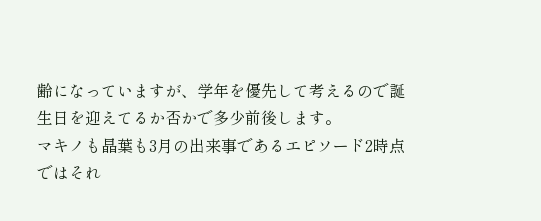齢になっていますが、学年を優先して考えるので誕生日を迎えてるか否かで多少前後します。
マキノも晶葉も3月の出来事であるエピソード2時点ではそれ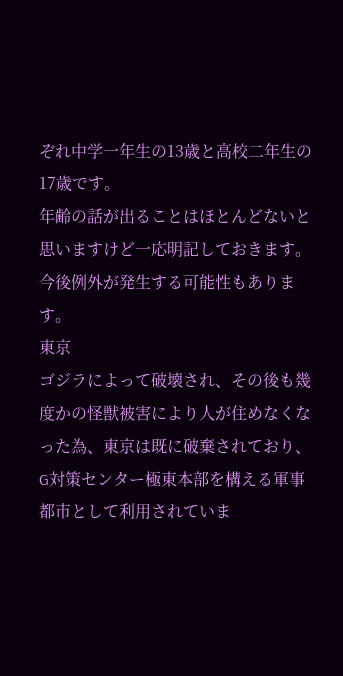ぞれ中学一年生の13歳と高校二年生の17歳です。
年齢の話が出ることはほとんどないと思いますけど一応明記しておきます。今後例外が発生する可能性もあります。
東京
ゴジラによって破壊され、その後も幾度かの怪獣被害により人が住めなくなった為、東京は既に破棄されており、G対策センター極東本部を構える軍事都市として利用されていま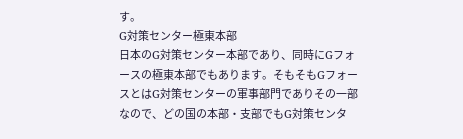す。
G対策センター極東本部
日本のG対策センター本部であり、同時にGフォースの極東本部でもあります。そもそもGフォースとはG対策センターの軍事部門でありその一部なので、どの国の本部・支部でもG対策センタ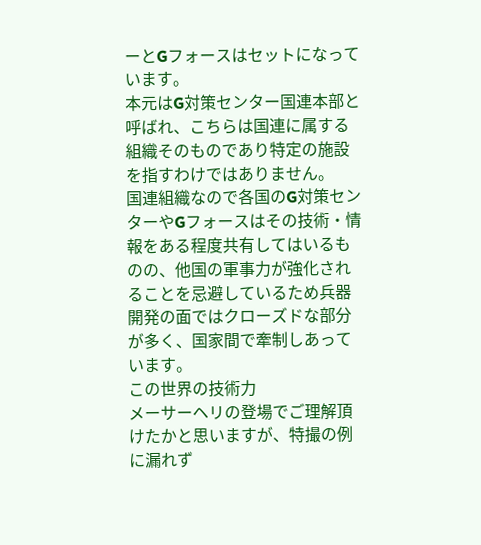ーとGフォースはセットになっています。
本元はG対策センター国連本部と呼ばれ、こちらは国連に属する組織そのものであり特定の施設を指すわけではありません。
国連組織なので各国のG対策センターやGフォースはその技術・情報をある程度共有してはいるものの、他国の軍事力が強化されることを忌避しているため兵器開発の面ではクローズドな部分が多く、国家間で牽制しあっています。
この世界の技術力
メーサーヘリの登場でご理解頂けたかと思いますが、特撮の例に漏れず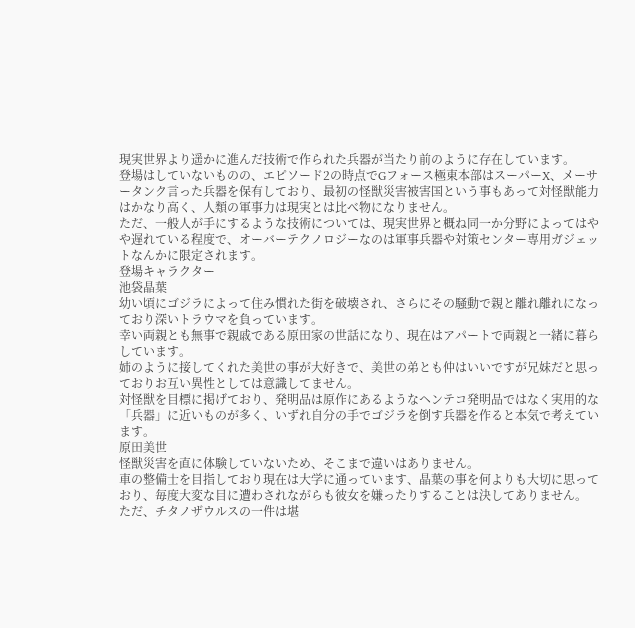現実世界より遥かに進んだ技術で作られた兵器が当たり前のように存在しています。
登場はしていないものの、エピソード2の時点でGフォース極東本部はスーパーX、メーサータンク言った兵器を保有しており、最初の怪獣災害被害国という事もあって対怪獣能力はかなり高く、人類の軍事力は現実とは比べ物になりません。
ただ、一般人が手にするような技術については、現実世界と概ね同一か分野によってはやや遅れている程度で、オーバーテクノロジーなのは軍事兵器や対策センター専用ガジェットなんかに限定されます。
登場キャラクター
池袋晶葉
幼い頃にゴジラによって住み慣れた街を破壊され、さらにその騒動で親と離れ離れになっており深いトラウマを負っています。
幸い両親とも無事で親戚である原田家の世話になり、現在はアパートで両親と一緒に暮らしています。
姉のように接してくれた美世の事が大好きで、美世の弟とも仲はいいですが兄妹だと思っておりお互い異性としては意識してません。
対怪獣を目標に掲げており、発明品は原作にあるようなヘンテコ発明品ではなく実用的な「兵器」に近いものが多く、いずれ自分の手でゴジラを倒す兵器を作ると本気で考えています。
原田美世
怪獣災害を直に体験していないため、そこまで違いはありません。
車の整備士を目指しており現在は大学に通っています、晶葉の事を何よりも大切に思っており、毎度大変な目に遭わされながらも彼女を嫌ったりすることは決してありません。
ただ、チタノザウルスの一件は堪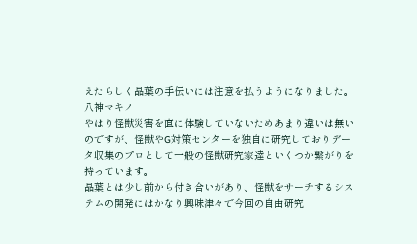えたらしく晶葉の手伝いには注意を払うようになりました。
八神マキノ
やはり怪獣災害を直に体験していないためあまり違いは無いのですが、怪獣やG対策センターを独自に研究しておりデータ収集のプロとして一般の怪獣研究家達といくつか繋がりを持っています。
晶葉とは少し前から付き合いがあり、怪獣をサーチするシステムの開発にはかなり興味津々で今回の自由研究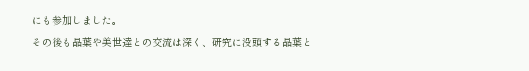にも参加しました。
その後も晶葉や美世達との交流は深く、研究に没頭する晶葉と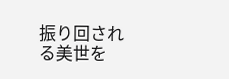振り回される美世を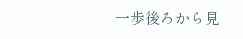一歩後ろから見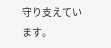守り支えています。